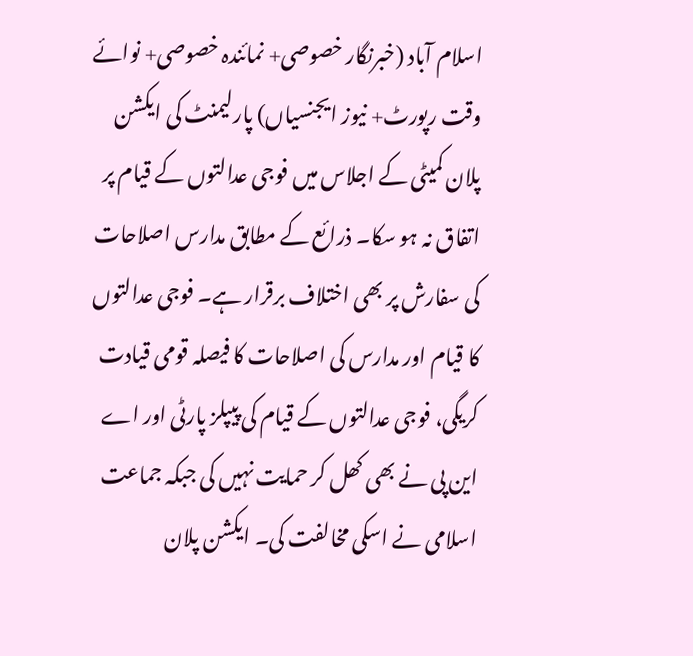اسلام آباد (خبرنگار خصوصی+ نمائندہ خصوصی+ نوائے وقت رپورٹ+ نیوز ایجنسیاں) پارلیمنٹ کی ایکشن پلان کمیٹی کے اجلاس میں فوجی عدالتوں کے قیام پر اتفاق نہ ہو سکا۔ ذرائع کے مطابق مدارس اصلاحات کی سفارش پر بھی اختلاف برقرار ہے۔ فوجی عدالتوں کا قیام اور مدارس کی اصلاحات کا فیصلہ قومی قیادت کریگی، فوجی عدالتوں کے قیام کی پیپلز پارٹی اور اے این پی نے بھی کھل کر حمایت نہیں کی جبکہ جماعت اسلامی نے اسکی مخالفت کی۔ ایکشن پلان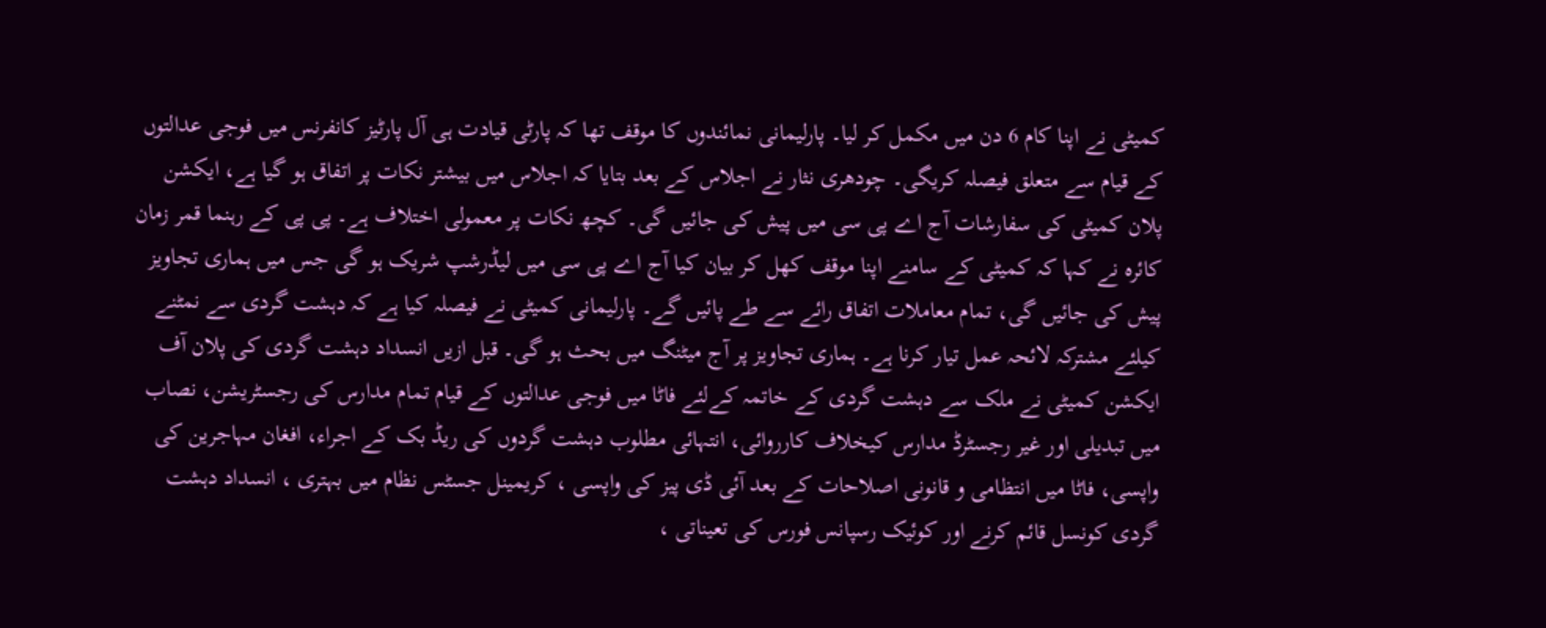کمیٹی نے اپنا کام 6 دن میں مکمل کر لیا۔ پارلیمانی نمائندوں کا موقف تھا کہ پارٹی قیادت ہی آل پارٹیز کانفرنس میں فوجی عدالتوں کے قیام سے متعلق فیصلہ کریگی۔ چودھری نثار نے اجلاس کے بعد بتایا کہ اجلاس میں بیشتر نکات پر اتفاق ہو گیا ہے، ایکشن پلان کمیٹی کی سفارشات آج اے پی سی میں پیش کی جائیں گی۔ کچھ نکات پر معمولی اختلاف ہے۔ پی پی کے رہنما قمر زمان کائرہ نے کہا کہ کمیٹی کے سامنے اپنا موقف کھل کر بیان کیا آج اے پی سی میں لیڈرشپ شریک ہو گی جس میں ہماری تجاویز پیش کی جائیں گی، تمام معاملات اتفاق رائے سے طے پائیں گے۔ پارلیمانی کمیٹی نے فیصلہ کیا ہے کہ دہشت گردی سے نمٹنے کیلئے مشترکہ لائحہ عمل تیار کرنا ہے۔ ہماری تجاویز پر آج میٹنگ میں بحث ہو گی۔ قبل ازیں انسداد دہشت گردی کی پلان آف ایکشن کمیٹی نے ملک سے دہشت گردی کے خاتمہ کےلئے فاٹا میں فوجی عدالتوں کے قیام تمام مدارس کی رجسٹریشن، نصاب میں تبدیلی اور غیر رجسٹرڈ مدارس کیخلاف کارروائی، انتہائی مطلوب دہشت گردوں کی ریڈ بک کے اجراء، افغان مہاجرین کی واپسی، فاٹا میں انتظامی و قانونی اصلاحات کے بعد آئی ڈی پیز کی واپسی ، کریمینل جسٹس نظام میں بہتری ، انسداد دہشت گردی کونسل قائم کرنے اور کوئیک رسپانس فورس کی تعیناتی ،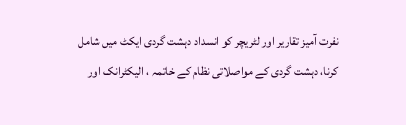نفرت آمیز تقاریر اور لٹریچر کو انسداد دہشت گردی ایکٹ میں شامل کرنا، دہشت گردی کے مواصلاتی نظام کے خاتمہ ، الیکٹرانک اور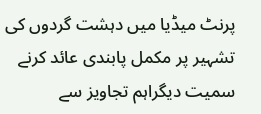پرنٹ میڈیا میں دہشت گردوں کی تشہیر پر مکمل پابندی عائد کرنے سمیت دیگراہم تجاویز سے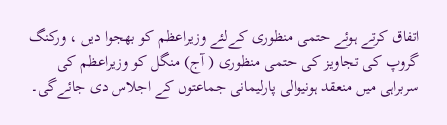اتفاق کرتے ہوئے حتمی منظوری کےلئے وزیراعظم کو بھجوا دیں ، ورکنگ گروپ کی تجاویز کی حتمی منظوری ( آج) منگل کو وزیراعظم کی سربراہی میں منعقد ہونیوالی پارلیمانی جماعتوں کے اجلاس دی جائےگی۔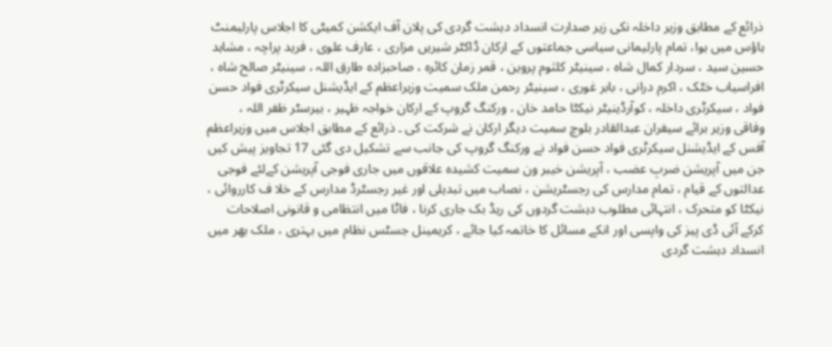ذرائع کے مطابق وزیر داخلہ نکی زیر صدارت انسداد دہشت گردی کی پلان آف ایکشن کمیٹی کا اجلاس پارلیمنٹ ہاؤس میں ہوا، تمام پارلیمانی سیاسی جماعتوں کے ارکان ڈاکٹر شیریں مزاری ، عارف علوی ، فرید پراچہ ، مشاہد حسین سید ، سردار کمال شاہ ، سینیٹر کلثوم پروین ، قمر زمان کائرہ ، صاحبزادہ طارق اللہ ، سینیٹر صالح شاہ ، افراسیاب خٹک ، اکرم درانی ، بابر غوری ، سینیٹر رحمن ملک سمیت وزیراعظم کے ایڈیشنل سیکرٹری فواد حسن فواد ، سیکرٹری داخلہ ، کوآرڈینیٹر نیکٹا حامد خان ، ورکنگ گروپ کے ارکان خواجہ ظہیر ، بیرسٹر ظفر اللہ ، وفاقی وزیر برائے سیفران عبدالقادر بلوچ سمیت دیگر ارکان نے شرکت کی ۔ ذرائع کے مطابق اجلاس میں وزیراعظم آفس کے ایڈیشنل سیکرٹری فواد حسن فواد نے ورکنگ گروپ کی جانب سے تشکیل دی گئی 17 تجاویز پیش کیں جن میں آپریشن ضربِ عضب ، آپریشن خیبر ون سمیت کشیدہ علاقوں میں جاری فوجی آپریشن کےلئے فوجی عدالتوں کے قیام ، تمام مدارس کی رجسٹریشن ، نصاب میں تبدیلی اور غیر رجسٹرڈ مدارس کے خلا ف کارروائی ، نیکٹا کو متحرک ، انتہائی مطلوب دہشت گردوں کی ریڈ بک جاری کرنا ، فاٹا میں انتظامی و قانونی اصلاحات کرکے آئی ڈی پیز کی واپسی اور انکے مسائل کا خاتمہ کیا جائے ، کریمینل جسٹس نظام میں بہتری ، ملک بھر میں انسداد دہشت گردی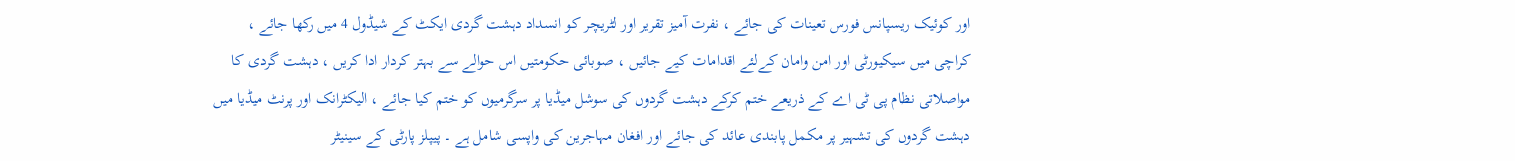اور کوئیک ریسپانس فورس تعینات کی جائے ، نفرت آمیز تقریر اور لٹریچر کو انسداد دہشت گردی ایکٹ کے شیڈول 4 میں رکھا جائے ، کراچی میں سیکیورٹی اور امن وامان کےلئے اقدامات کیے جائیں ، صوبائی حکومتیں اس حوالے سے بہتر کردار ادا کریں ، دہشت گردی کا مواصلاتی نظام پی ٹی اے کے ذریعے ختم کرکے دہشت گردوں کی سوشل میڈیا پر سرگرمیوں کو ختم کیا جائے ، الیکٹرانک اور پرنٹ میڈیا میں دہشت گردوں کی تشہیر پر مکمل پابندی عائد کی جائے اور افغان مہاجرین کی واپسی شامل ہے ۔ پیپلز پارٹی کے سینیٹر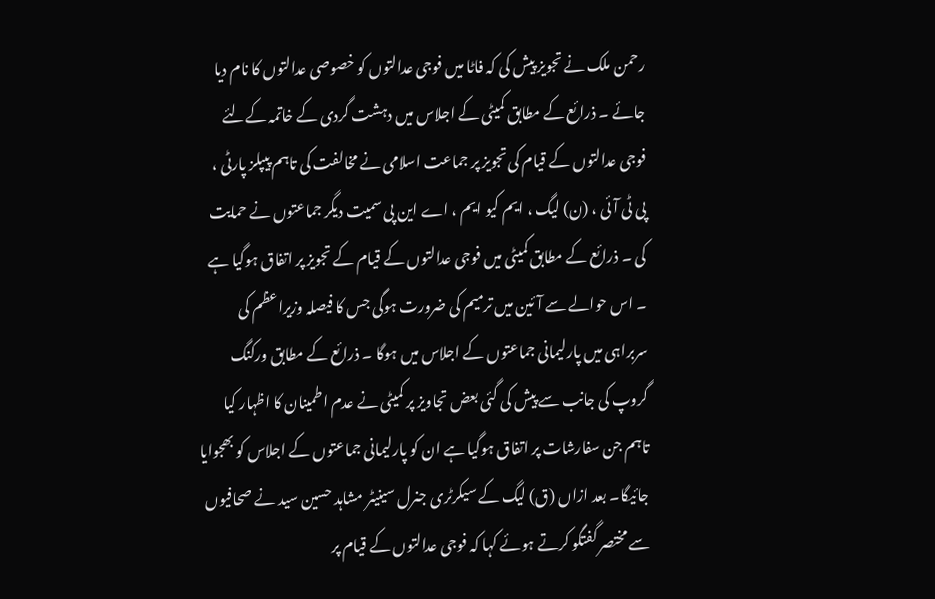رحمن ملک نے تجویز پیش کی کہ فاٹا میں فوجی عدالتوں کو خصوصی عدالتوں کا نام دیا جائے ۔ ذرائع کے مطابق کمیٹی کے اجلاس میں دہشت گردی کے خاتمہ کےلئے فوجی عدالتوں کے قیام کی تجویز پر جماعت اسلامی نے مخالفت کی تاہم پیپلز پارٹی ، پی ٹی آئی ، (ن) لیگ ، ایم کیو ایم ، اے این پی سمیت دیگر جماعتوں نے حمایت کی ۔ ذرائع کے مطابق کمیٹی میں فوجی عدالتوں کے قیام کے تجویز پر اتفاق ہوگیا ہے ۔ اس حوالے سے آئین میں ترمیم کی ضرورت ہوگی جس کا فیصلہ وزیراعظم کی سربراہی میں پارلیمانی جماعتوں کے اجلاس میں ہوگا ۔ ذرائع کے مطابق ورکنگ گروپ کی جانب سے پیش کی گئی بعض تجاویز پر کمیٹی نے عدم اطمینان کا اظہار کیا تاہم جن سفارشات پر اتفاق ہوگیا ہے ان کو پارلیمانی جماعتوں کے اجلاس کو بھجوایا جائیگا۔ بعد ازاں (ق) لیگ کے سیکرٹری جنرل سینیٹر مشاہد حسین سید نے صحافیوں سے مختصر گفتگو کرتے ہوئے کہا کہ فوجی عدالتوں کے قیام پر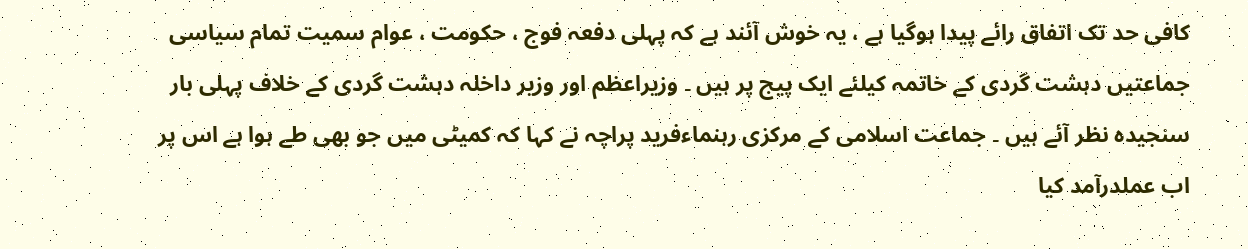کافی حد تک اتفاق رائے پیدا ہوگیا ہے ، یہ خوش آئند ہے کہ پہلی دفعہ فوج ، حکومت ، عوام سمیت تمام سیاسی جماعتیں دہشت گردی کے خاتمہ کیلئے ایک پیج پر ہیں ۔ وزیراعظم اور وزیر داخلہ دہشت گردی کے خلاف پہلی بار سنجیدہ نظر آئے ہیں ۔ جماعت اسلامی کے مرکزی رہنماءفرید پراچہ نے کہا کہ کمیٹی میں جو بھی طے ہوا ہے اس پر اب عملدرآمد کیا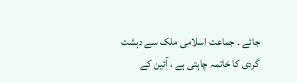جائے ۔ جماعت اسلامی ملک سے دہشت گردی کا خاتمہ چاہتی ہے ، آئین کے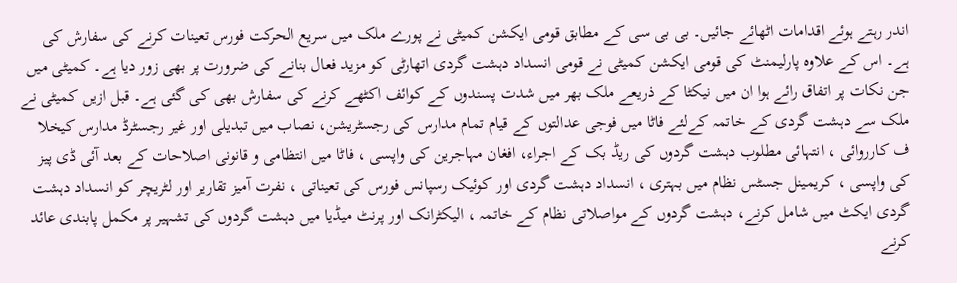اندر رہتے ہوئے اقدامات اٹھائے جائیں۔ بی بی سی کے مطابق قومی ایکشن کمیٹی نے پورے ملک میں سریع الحرکت فورس تعینات کرنے کی سفارش کی ہے۔ اس کے علاوہ پارلیمنٹ کی قومی ایکشن کمیٹی نے قومی انسداد دہشت گردی اتھارٹی کو مزید فعال بنانے کی ضرورت پر بھی زور دیا ہے۔ کمیٹی میں جن نکات پر اتفاق رائے ہوا ان میں نیکٹا کے ذریعے ملک بھر میں شدت پسندوں کے کوائف اکٹھے کرنے کی سفارش بھی کی گئی ہے۔ قبل ازیں کمیٹی نے ملک سے دہشت گردی کے خاتمہ کےلئے فاٹا میں فوجی عدالتوں کے قیام تمام مدارس کی رجسٹریشن، نصاب میں تبدیلی اور غیر رجسٹرڈ مدارس کیخلا ف کارروائی ، انتہائی مطلوب دہشت گردوں کی ریڈ بک کے اجراء، افغان مہاجرین کی واپسی ، فاٹا میں انتظامی و قانونی اصلاحات کے بعد آئی ڈی پیز کی واپسی ، کریمینل جسٹس نظام میں بہتری ، انسداد دہشت گردی اور کوئیک رسپانس فورس کی تعیناتی ، نفرت آمیز تقاریر اور لٹریچر کو انسداد دہشت گردی ایکٹ میں شامل کرنے، دہشت گردوں کے مواصلاتی نظام کے خاتمہ ، الیکٹرانک اور پرنٹ میڈیا میں دہشت گردوں کی تشہیر پر مکمل پابندی عائد کرنے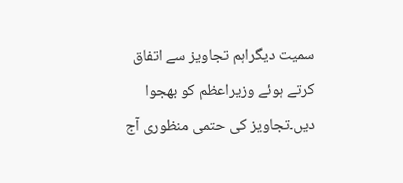سمیت دیگراہم تجاویز سے اتفاق کرتے ہوئے وزیراعظم کو بھجوا دیں۔تجاویز کی حتمی منظوری آج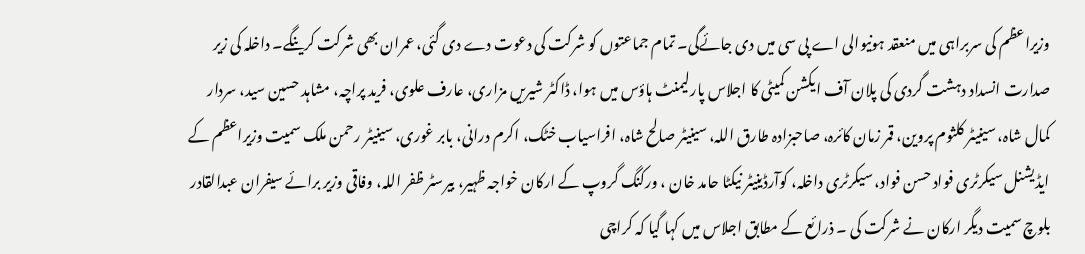وزیراعظم کی سربراہی میں منعقد ہونیوالی اے پی سی میں دی جائےگی۔ تمام جماعتوں کو شرکت کی دعوت دے دی گئی، عمران بھی شرکت کرینگے۔ داخلہ کی زیر صدارت انسداد دہشت گردی کی پلان آف ایکشن کمیٹی کا اجلاس پارلیمنٹ ہاؤس میں ہوا، ڈاکٹر شیریں مزاری، عارف علوی، فرید پراچہ، مشاہد حسین سید، سردار کمال شاہ، سینیٹر کلثوم پروین، قمر زمان کائرہ، صاحبزادہ طارق اللہ، سینیٹر صالح شاہ، افراسیاب خٹک، اکرم درانی، بابر غوری، سینیٹر رحمن ملک سمیت وزیراعظم کے ایڈیشنل سیکرٹری فواد حسن فواد، سیکرٹری داخلہ، کوآرڈینیٹر نیکٹا حامد خان ، ورکنگ گروپ کے ارکان خواجہ ظہیر، بیرسٹر ظفر اللہ، وفاقی وزیر برائے سیفران عبدالقادر بلوچ سمیت دیگر ارکان نے شرکت کی ۔ ذرائع کے مطابق اجلاس میں کہا گیا کہ کراچی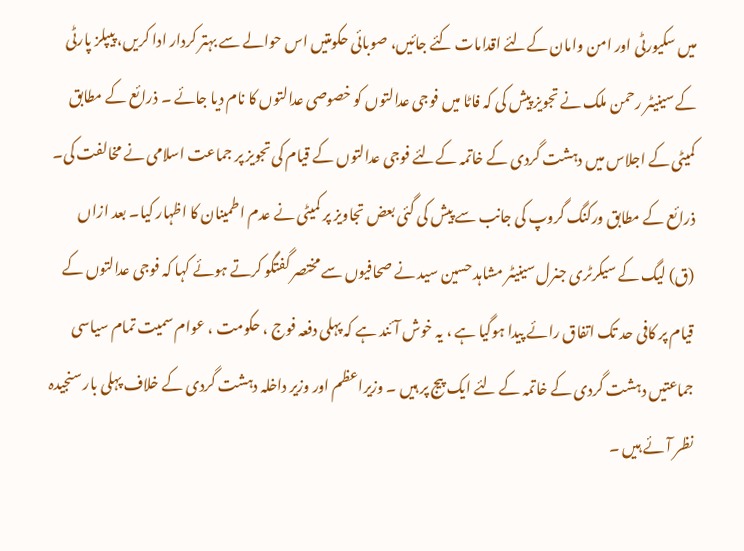میں سکیورٹی اور امن وامان کےلئے اقدامات کئے جائیں، صوبائی حکومتیں اس حوالے سے بہتر کردار ادا کریں، پیپلز پارٹی کے سینیٹر رحمن ملک نے تجویز پیش کی کہ فاٹا میں فوجی عدالتوں کو خصوصی عدالتوں کا نام دیا جائے ۔ ذرائع کے مطابق کمیٹی کے اجلاس میں دہشت گردی کے خاتمہ کےلئے فوجی عدالتوں کے قیام کی تجویز پر جماعت اسلامی نے مخالفت کی۔ ذرائع کے مطابق ورکنگ گروپ کی جانب سے پیش کی گئی بعض تجاویز پر کمیٹی نے عدم اطمینان کا اظہار کیا۔ بعد ازاں (ق) لیگ کے سیکرٹری جنرل سینیٹر مشاہد حسین سید نے صحافیوں سے مختصر گفتگو کرتے ہوئے کہا کہ فوجی عدالتوں کے قیام پر کافی حد تک اتفاق رائے پیدا ہوگیا ہے ، یہ خوش آئند ہے کہ پہلی دفعہ فوج ، حکومت ، عوام سمیت تمام سیاسی جماعتیں دہشت گردی کے خاتمہ کے لئے ایک پیج پر ہیں ۔ وزیراعظم اور وزیر داخلہ دہشت گردی کے خلاف پہلی بار سنجیدہ نظر آئے ہیں ۔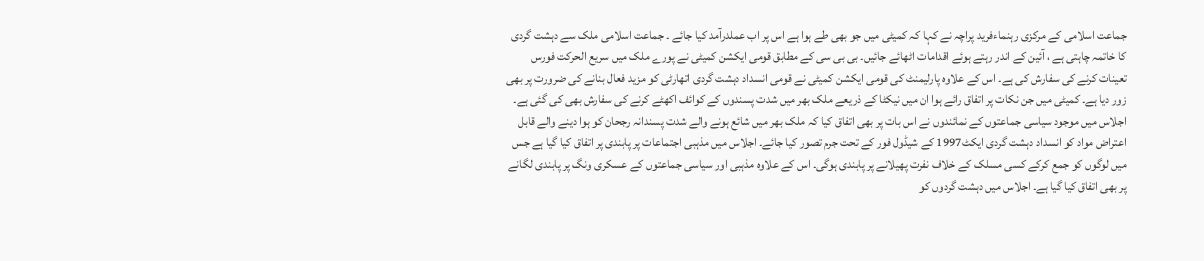جماعت اسلامی کے مرکزی رہنماءفرید پراچہ نے کہا کہ کمیٹی میں جو بھی طے ہوا ہے اس پر اب عملدرآمد کیا جائے ۔ جماعت اسلامی ملک سے دہشت گردی کا خاتمہ چاہتی ہے ، آئین کے اندر رہتے ہوئے اقدامات اٹھائے جائیں۔ بی بی سی کے مطابق قومی ایکشن کمیٹی نے پورے ملک میں سریع الحرکت فورس تعینات کرنے کی سفارش کی ہے۔ اس کے علاوہ پارلیمنٹ کی قومی ایکشن کمیٹی نے قومی انسداد دہشت گردی اتھارٹی کو مزید فعال بنانے کی ضرورت پر بھی زور دیا ہے۔ کمیٹی میں جن نکات پر اتفاق رائے ہوا ان میں نیکٹا کے ذریعے ملک بھر میں شدت پسندوں کے کوائف اکھٹے کرنے کی سفارش بھی کی گئی ہے۔ اجلاس میں موجود سیاسی جماعتوں کے نمائندوں نے اس بات پر بھی اتفاق کیا کہ ملک بھر میں شائع ہونے والے شدت پسندانہ رجحان کو ہوا دینے والے قابل اعتراض مواد کو انسداد دہشت گردی ایکٹ1997 کے شیڈول فور کے تحت جرم تصور کیا جائے۔ اجلاس میں مذہبی اجتماعات پر پابندی پر اتفاق کیا گیا ہے جس میں لوگوں کو جمع کرکے کسی مسلک کے خلاف نفرت پھیلانے پر پابندی ہوگی۔ اس کے علاوہ مذہبی اور سیاسی جماعتوں کے عسکری ونگ پر پابندی لگانے پر بھی اتفاق کیا گیا ہے۔ اجلاس میں دہشت گردوں کو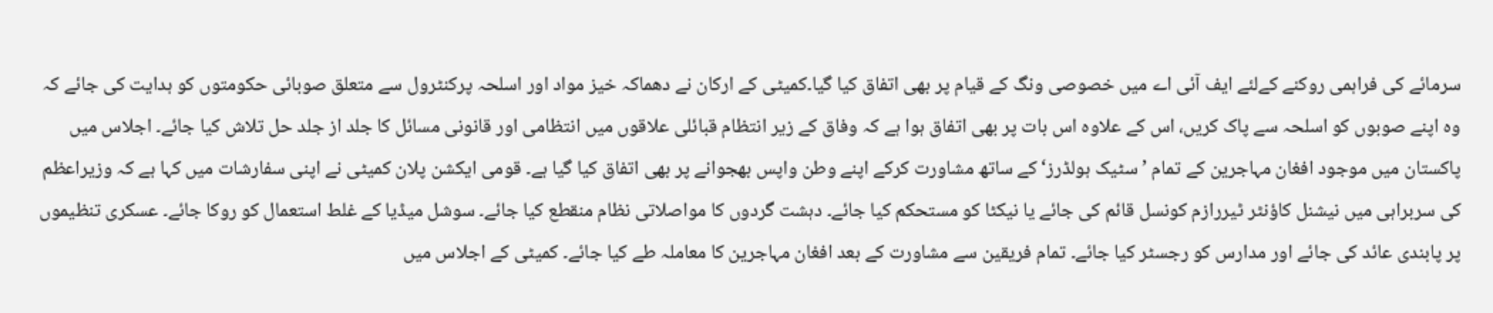سرمائے کی فراہمی روکنے کےلئے ایف آئی اے میں خصوصی ونگ کے قیام پر بھی اتفاق کیا گیا۔کمیٹی کے ارکان نے دھماکہ خیز مواد اور اسلحہ پرکنٹرول سے متعلق صوبائی حکومتوں کو ہدایت کی جائے کہ وہ اپنے صوبوں کو اسلحہ سے پاک کریں، اس کے علاوہ اس بات پر بھی اتفاق ہوا ہے کہ وفاق کے زیر انتظام قبائلی علاقوں میں انتظامی اور قانونی مسائل کا جلد از جلد حل تلاش کیا جائے۔ اجلاس میں پاکستان میں موجود افغان مہاجرین کے تمام ’سٹیک ہولڈرز‘ کے ساتھ مشاورت کرکے اپنے وطن واپس بھجوانے پر بھی اتفاق کیا گیا ہے۔ قومی ایکشن پلان کمیٹی نے اپنی سفارشات میں کہا ہے کہ وزیراعظم کی سربراہی میں نیشنل کاؤنٹر ٹیررازم کونسل قائم کی جائے یا نیکٹا کو مستحکم کیا جائے۔ دہشت گردوں کا مواصلاتی نظام منقطع کیا جائے۔ سوشل میڈیا کے غلط استعمال کو روکا جائے۔ عسکری تنظیموں پر پابندی عائد کی جائے اور مدارس کو رجسٹر کیا جائے۔ تمام فریقین سے مشاورت کے بعد افغان مہاجرین کا معاملہ طے کیا جائے۔ کمیٹی کے اجلاس میں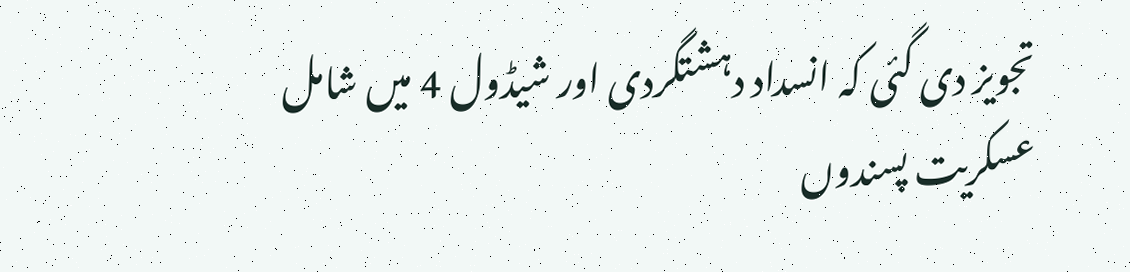تجویز دی گئی کہ انسداد دہشتگردی اور شیڈول 4 میں شامل عسکریت پسندوں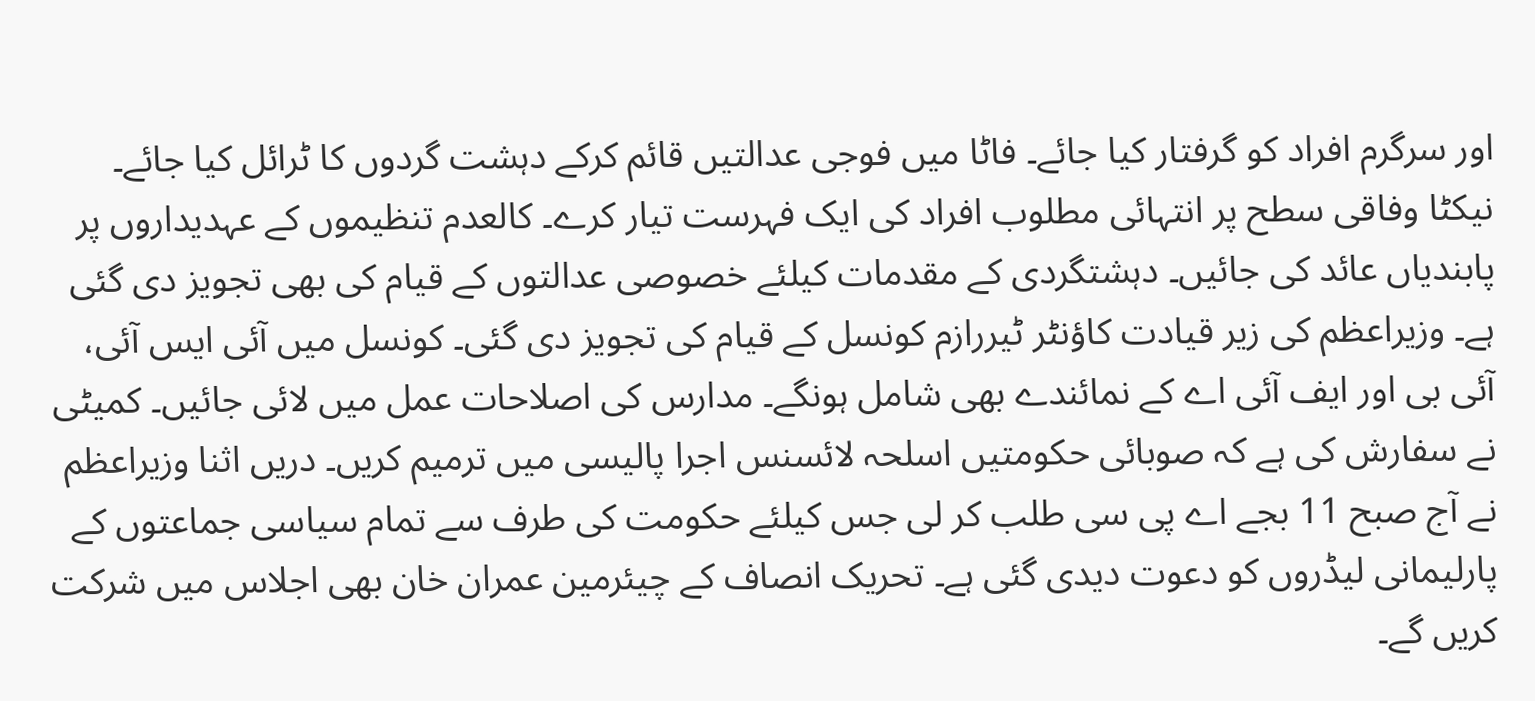اور سرگرم افراد کو گرفتار کیا جائے۔ فاٹا میں فوجی عدالتیں قائم کرکے دہشت گردوں کا ٹرائل کیا جائے۔ نیکٹا وفاقی سطح پر انتہائی مطلوب افراد کی ایک فہرست تیار کرے۔ کالعدم تنظیموں کے عہدیداروں پر پابندیاں عائد کی جائیں۔ دہشتگردی کے مقدمات کیلئے خصوصی عدالتوں کے قیام کی بھی تجویز دی گئی ہے۔ وزیراعظم کی زیر قیادت کاؤنٹر ٹیررازم کونسل کے قیام کی تجویز دی گئی۔ کونسل میں آئی ایس آئی، آئی بی اور ایف آئی اے کے نمائندے بھی شامل ہونگے۔ مدارس کی اصلاحات عمل میں لائی جائیں۔ کمیٹی نے سفارش کی ہے کہ صوبائی حکومتیں اسلحہ لائسنس اجرا پالیسی میں ترمیم کریں۔ دریں اثنا وزیراعظم نے آج صبح 11 بجے اے پی سی طلب کر لی جس کیلئے حکومت کی طرف سے تمام سیاسی جماعتوں کے پارلیمانی لیڈروں کو دعوت دیدی گئی ہے۔ تحریک انصاف کے چیئرمین عمران خان بھی اجلاس میں شرکت کریں گے۔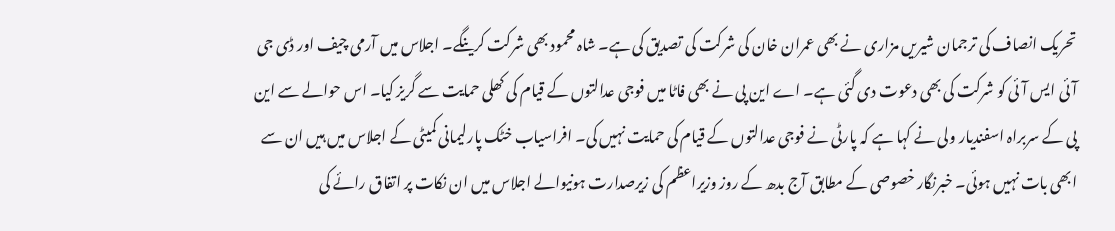تحریک انصاف کی ترجمان شیریں مزاری نے بھی عمران خان کی شرکت کی تصدیق کی ہے۔ شاہ محمود بھی شرکت کرینگے۔ اجلاس میں آرمی چیف اور ڈی جی آئی ایس آئی کو شرکت کی بھی دعوت دی گئی ہے۔ اے این پی نے بھی فاٹا میں فوجی عدالتوں کے قیام کی کھلی حمایت سے گریز کیا۔ اس حوالے سے این پی کے سربراہ اسفندیار ولی نے کہا ہے کہ پارٹی نے فوجی عدالتوں کے قیام کی حمایت نہیں کی۔ افراسیاب خٹک پارلیمانی کمیٹی کے اجلاس میں ہیں ان سے ابھی بات نہیں ہوئی۔ خبرنگار خصوصی کے مطابق آج بدھ کے روز وزیراعظم کی زیرصدارت ہونیوالے اجلاس میں ان نکات پر اتفاق رائے کی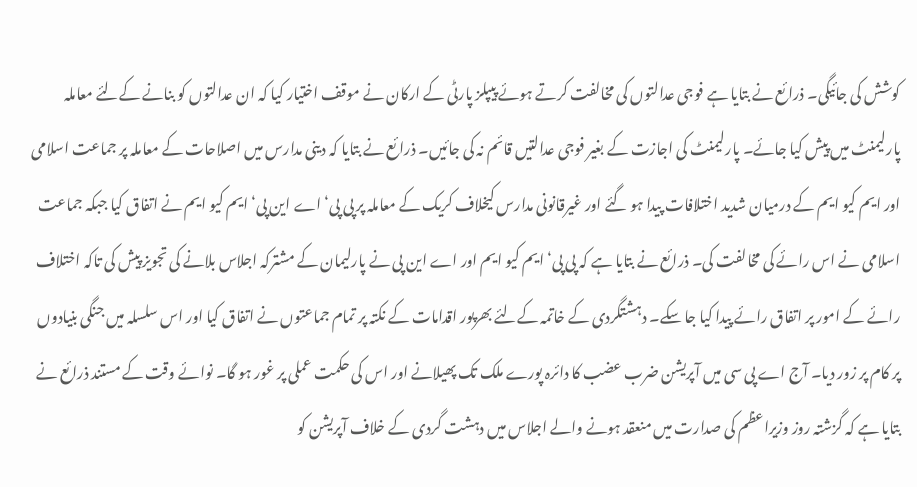کوشش کی جائیگی۔ ذرائع نے بتایا ہے فوجی عدالتوں کی مخالفت کرتے ہوئے پیپلز پارٹی کے ارکان نے موقف اختیار کیا کہ ان عدالتوں کو بنانے کےلئے معاملہ پارلیمنٹ میں پیش کیا جائے۔ پارلیمنٹ کی اجازت کے بغیر فوجی عدالتیں قائم نہ کی جائیں۔ ذرائع نے بتایا کہ دینی مدارس میں اصلاحات کے معاملہ پر جماعت اسلامی اور ایم کیو ایم کے درمیان شدید اختلافات پیدا ہو گئے اور غیرقانونی مدارس کیخلاف کریک کے معاملہ پر پی پی‘ اے این پی‘ ایم کیو ایم نے اتفاق کیا جبکہ جماعت اسلامی نے اس رائے کی مخالفت کی۔ ذرائع نے بتایا ہے کہ پی پی‘ ایم کیو ایم اور اے این پی نے پارلیمان کے مشترکہ اجلاس بلانے کی تجویز پیش کی تاکہ اختلاف رائے کے امور پر اتفاق رائے پیدا کیا جا سکے۔ دہشتگردی کے خاتمہ کےلئے بھرپور اقدامات کے نکتہ پر تمام جماعتوں نے اتفاق کیا اور اس سلسلہ میں جنگی بنیادوں پر کام پر زور دیا۔ آج اے پی سی میں آپریشن ضرب عضب کا دائرہ پورے ملک تک پھیلانے اور اس کی حکمت عملی پر غور ہو گا۔ نوائے وقت کے مستند ذرائع نے بتایا ہے کہ گزشتہ روز وزیراعظم کی صدارت میں منعقد ہونے والے اجلاس میں دہشت گردی کے خلاف آپریشن کو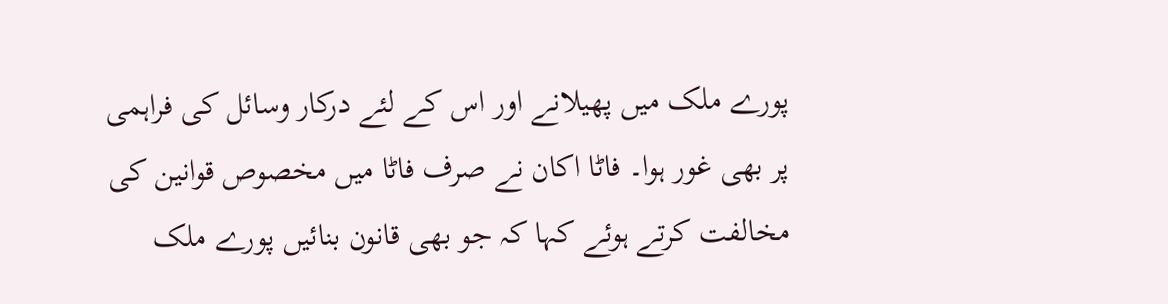پورے ملک میں پھیلانے اور اس کے لئے درکار وسائل کی فراہمی پر بھی غور ہوا۔ فاٹا اکان نے صرف فاٹا میں مخصوص قوانین کی مخالفت کرتے ہوئے کہا کہ جو بھی قانون بنائیں پورے ملک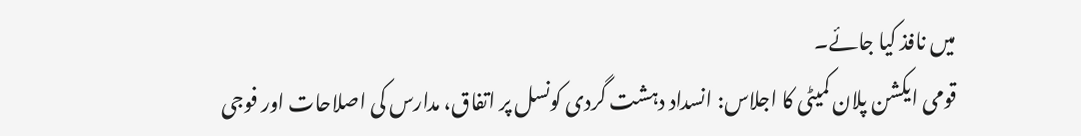میں نافذ کیا جائے۔
قومی ایکشن پلان کمیٹی کا اجلاس: انسداد دہشت گردی کونسل پر اتفاق، مدارس کی اصلاحات اور فوجی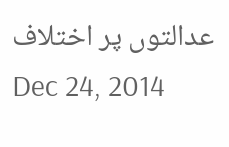عدالتوں پر اختلاف
Dec 24, 2014